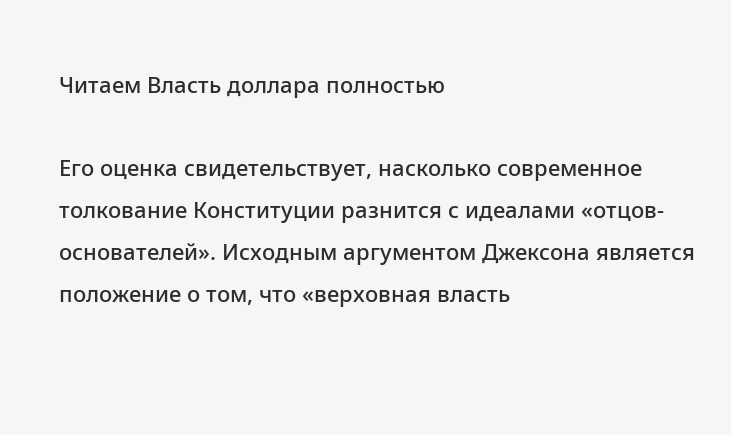Читаем Власть доллара полностью

Его оценка свидетельствует, насколько современное толкование Конституции разнится с идеалами «отцов-основателей». Исходным аргументом Джексона является положение о том, что «верховная власть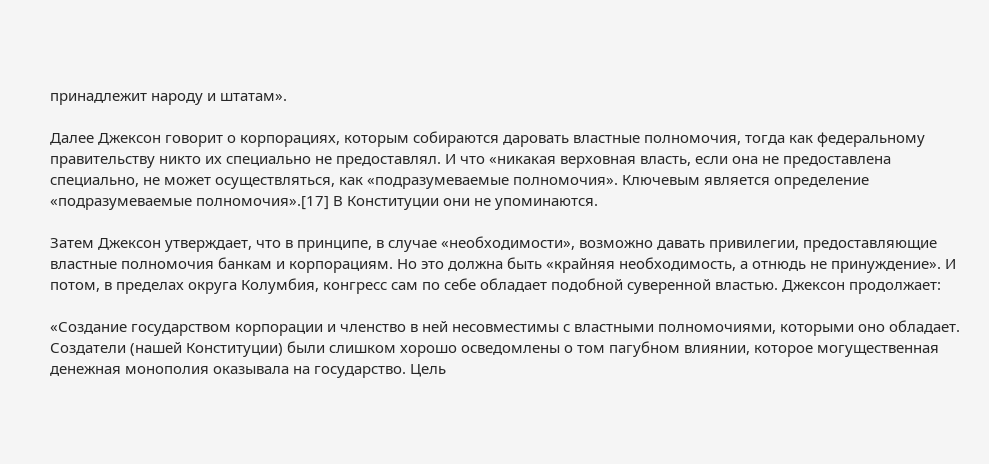принадлежит народу и штатам».

Далее Джексон говорит о корпорациях, которым собираются даровать властные полномочия, тогда как федеральному правительству никто их специально не предоставлял. И что «никакая верховная власть, если она не предоставлена специально, не может осуществляться, как «подразумеваемые полномочия». Ключевым является определение «подразумеваемые полномочия».[17] В Конституции они не упоминаются.

Затем Джексон утверждает, что в принципе, в случае «необходимости», возможно давать привилегии, предоставляющие властные полномочия банкам и корпорациям. Но это должна быть «крайняя необходимость, а отнюдь не принуждение». И потом, в пределах округа Колумбия, конгресс сам по себе обладает подобной суверенной властью. Джексон продолжает:

«Создание государством корпорации и членство в ней несовместимы с властными полномочиями, которыми оно обладает. Создатели (нашей Конституции) были слишком хорошо осведомлены о том пагубном влиянии, которое могущественная денежная монополия оказывала на государство. Цель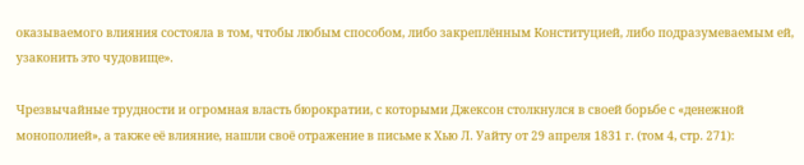оказываемого влияния состояла в том, чтобы любым способом, либо закреплённым Конституцией, либо подразумеваемым ей, узаконить это чудовище».

Чрезвычайные трудности и огромная власть бюрократии, с которыми Джексон столкнулся в своей борьбе с «денежной монополией», а также её влияние, нашли своё отражение в письме к Хью Л. Уайту от 29 апреля 1831 г. (том 4, стр. 271):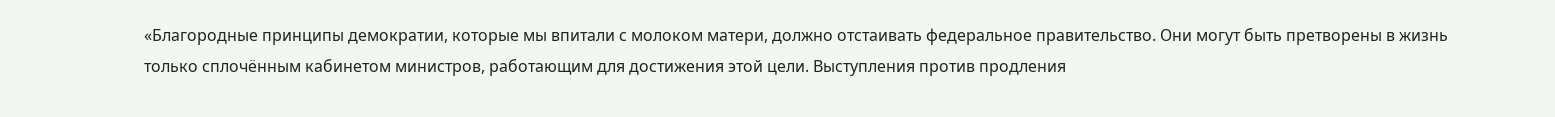«Благородные принципы демократии, которые мы впитали с молоком матери, должно отстаивать федеральное правительство. Они могут быть претворены в жизнь только сплочённым кабинетом министров, работающим для достижения этой цели. Выступления против продления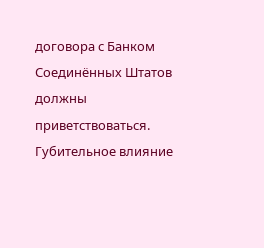договора с Банком Соединённых Штатов должны приветствоваться. Губительное влияние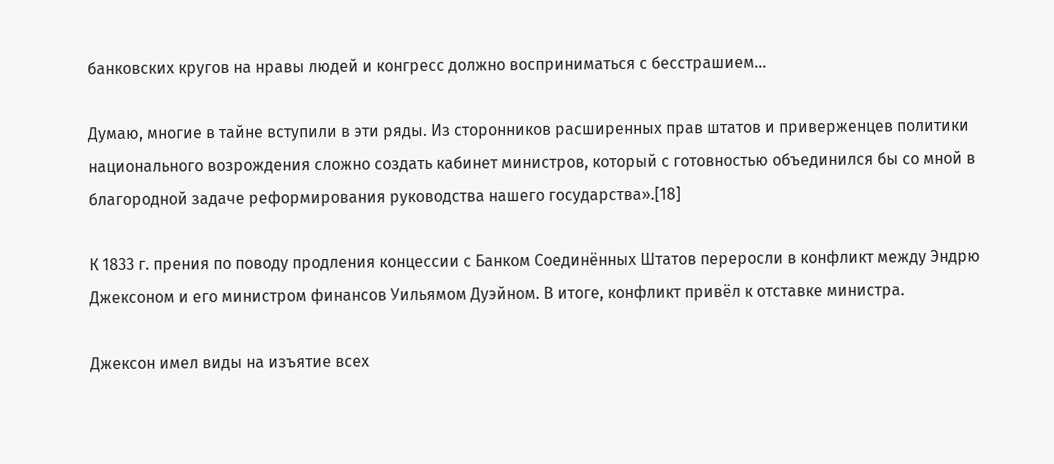банковских кругов на нравы людей и конгресс должно восприниматься с бесстрашием…

Думаю, многие в тайне вступили в эти ряды. Из сторонников расширенных прав штатов и приверженцев политики национального возрождения сложно создать кабинет министров, который с готовностью объединился бы со мной в благородной задаче реформирования руководства нашего государства».[18]

К 1833 г. прения по поводу продления концессии с Банком Соединённых Штатов переросли в конфликт между Эндрю Джексоном и его министром финансов Уильямом Дуэйном. В итоге, конфликт привёл к отставке министра.

Джексон имел виды на изъятие всех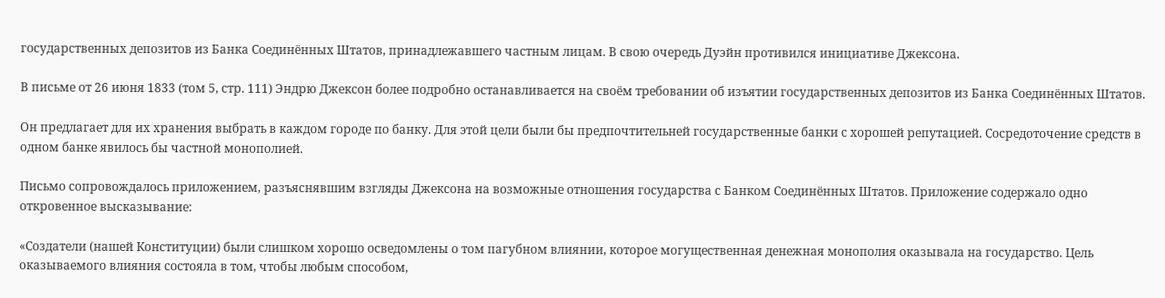государственных депозитов из Банка Соединённых Штатов, принадлежавшего частным лицам. В свою очередь Дуэйн противился инициативе Джексона.

В письме от 26 июня 1833 (том 5, стр. 111) Эндрю Джексон более подробно останавливается на своём требовании об изъятии государственных депозитов из Банка Соединённых Штатов.

Он предлагает для их хранения выбрать в каждом городе по банку. Для этой цели были бы предпочтительней государственные банки с хорошей репутацией. Сосредоточение средств в одном банке явилось бы частной монополией.

Письмо сопровождалось приложением, разъяснявшим взгляды Джексона на возможные отношения государства с Банком Соединённых Штатов. Приложение содержало одно откровенное высказывание:

«Создатели (нашей Конституции) были слишком хорошо осведомлены о том пагубном влиянии, которое могущественная денежная монополия оказывала на государство. Цель оказываемого влияния состояла в том, чтобы любым способом,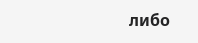либо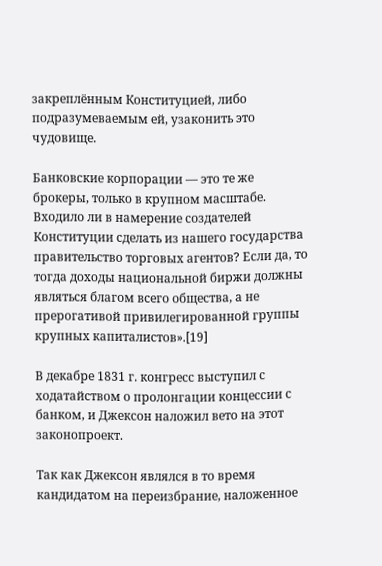закреплённым Конституцией, либо подразумеваемым ей, узаконить это чудовище.

Банковские корпорации — это те же брокеры, только в крупном масштабе. Входило ли в намерение создателей Конституции сделать из нашего государства правительство торговых агентов? Если да, то тогда доходы национальной биржи должны являться благом всего общества, а не прерогативой привилегированной группы крупных капиталистов».[19]

В декабре 1831 г. конгресс выступил с ходатайством о пролонгации концессии с банком, и Джексон наложил вето на этот законопроект.

Так как Джексон являлся в то время кандидатом на переизбрание, наложенное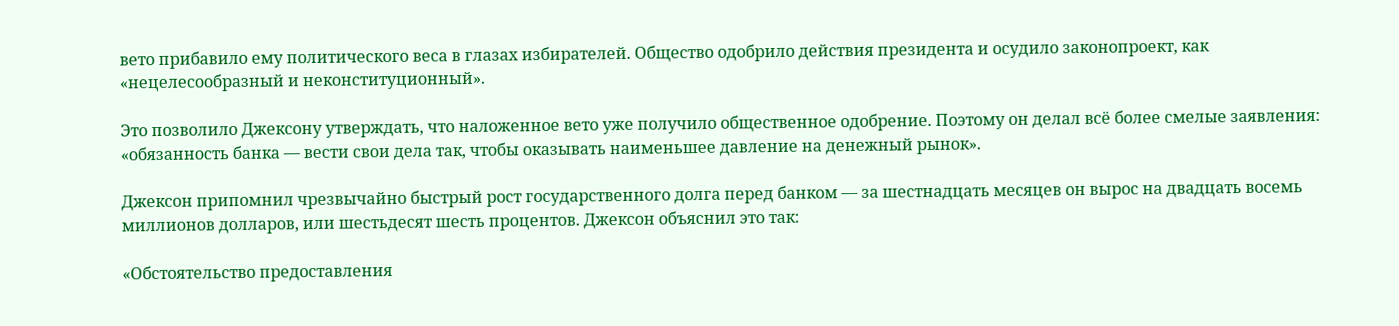вето прибавило ему политического веса в глазах избирателей. Общество одобрило действия президента и осудило законопроект, как «нецелесообразный и неконституционный».

Это позволило Джексону утверждать, что наложенное вето уже получило общественное одобрение. Поэтому он делал всё более смелые заявления: «обязанность банка — вести свои дела так, чтобы оказывать наименьшее давление на денежный рынок».

Джексон припомнил чрезвычайно быстрый рост государственного долга перед банком — за шестнадцать месяцев он вырос на двадцать восемь миллионов долларов, или шестьдесят шесть процентов. Джексон объяснил это так:

«Обстоятельство предоставления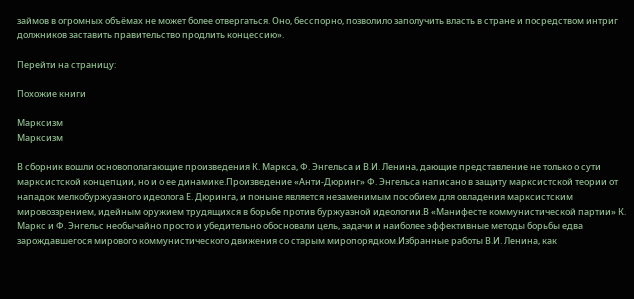займов в огромных объёмах не может более отвергаться. Оно, бесспорно, позволило заполучить власть в стране и посредством интриг должников заставить правительство продлить концессию».

Перейти на страницу:

Похожие книги

Марксизм
Марксизм

В сборник вошли основополагающие произведения К. Маркса, Ф. Энгельса и В.И. Ленина, дающие представление не только о сути марксистской концепции, но и о ее динамике.Произведение «Анти-Дюринг» Ф. Энгельса написано в защиту марксистской теории от нападок мелкобуржуазного идеолога Е. Дюринга, и поныне является незаменимым пособием для овладения марксистским мировоззрением, идейным оружием трудящихся в борьбе против буржуазной идеологии.В «Манифесте коммунистической партии» К. Маркс и Ф. Энгельс необычайно просто и убедительно обосновали цель, задачи и наиболее эффективные методы борьбы едва зарождавшегося мирового коммунистического движения со старым миропорядком.Избранные работы В.И. Ленина, как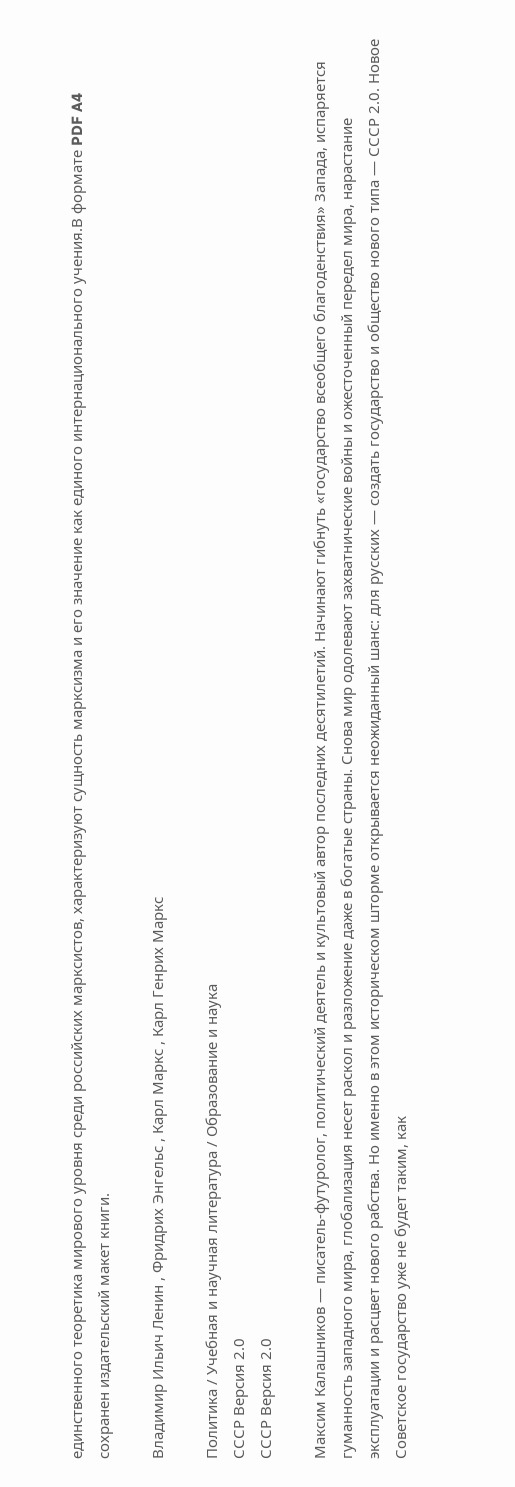единственного теоретика мирового уровня среди российских марксистов, характеризуют сущность марксизма и его значение как единого интернационального учения.В формате PDF A4 сохранен издательский макет книги.

Владимир Ильич Ленин , Фридрих Энгельс , Карл Маркс , Карл Генрих Маркс

Политика / Учебная и научная литература / Образование и наука
СССР Версия 2.0
СССР Версия 2.0

Максим Калашников — писатель-футуролог, политический деятель и культовый автор последних десятилетий. Начинают гибнуть «государство всеобщего благоденствия» Запада, испаряется гуманность западного мира, глобализация несет раскол и разложение даже в богатые страны. Снова мир одолевают захватнические войны и ожесточенный передел мира, нарастание эксплуатации и расцвет нового рабства. Но именно в этом историческом шторме открывается неожиданный шанс: для русских — создать государство и общество нового типа — СССР 2.0. Новое Советское государство уже не будет таким, как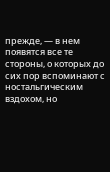прежде, — в нем появятся все те стороны, о которых до сих пор вспоминают с ностальгическим вздохом, но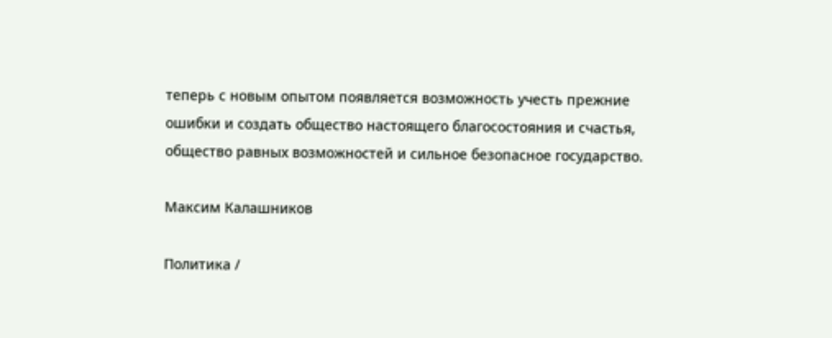теперь с новым опытом появляется возможность учесть прежние ошибки и создать общество настоящего благосостояния и счастья, общество равных возможностей и сильное безопасное государство.

Максим Калашников

Политика /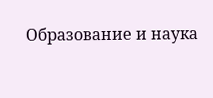Образование и наука